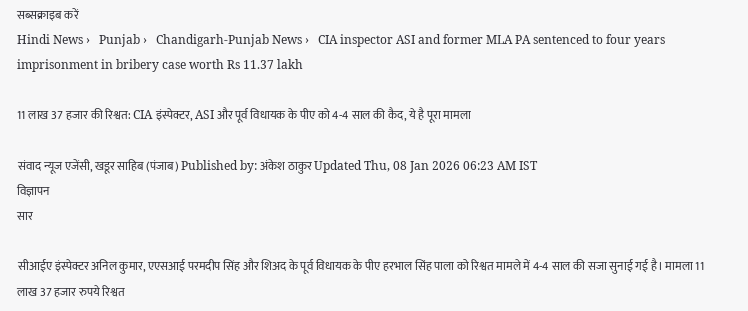सब्सक्राइब करें
Hindi News ›   Punjab ›   Chandigarh-Punjab News ›   CIA inspector ASI and former MLA PA sentenced to four years imprisonment in bribery case worth Rs 11.37 lakh

11 लाख 37 हजार की रिश्वत: CIA इंस्पेक्टर, ASI और पूर्व विधायक के पीए को 4-4 साल की कैद, ये है पूरा मामला

संवाद न्यूज एजेंसी, खडूर साहिब (पंजाब) Published by: अंकेश ठाकुर Updated Thu, 08 Jan 2026 06:23 AM IST
विज्ञापन
सार

सीआईए इंस्पेक्टर अनिल कुमार, एएसआई परमदीप सिंह और शिअद के पूर्व विधायक के पीए हरभाल सिंह पाला को रिश्वत मामले में 4-4 साल की सजा सुनाई गई है। मामला 11 लाख 37 हजार रुपये रिश्वत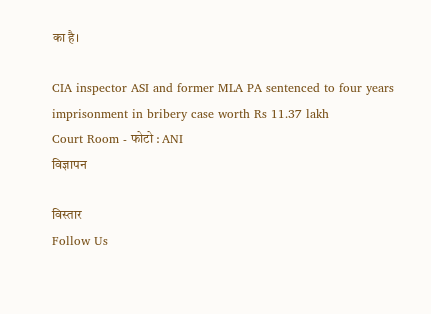का है।

CIA inspector ASI and former MLA PA sentenced to four years imprisonment in bribery case worth Rs 11.37 lakh
Court Room - फोटो : ANI
विज्ञापन

विस्तार
Follow Us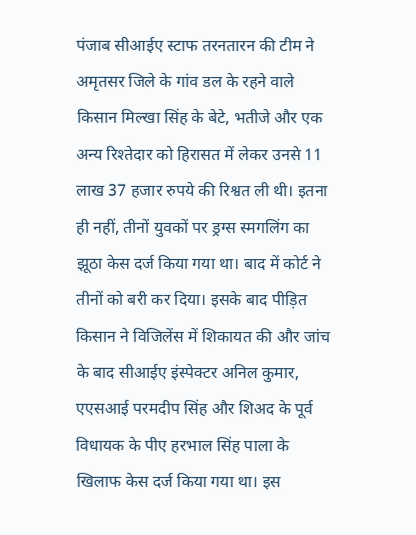पंजाब सीआईए स्टाफ तरनतारन की टीम ने अमृतसर जिले के गांव डल के रहने वाले किसान मिल्खा सिंह के बेटे, भतीजे और एक अन्य रिश्तेदार को हिरासत में लेकर उनसे 11 लाख 37 हजार रुपये की रिश्वत ली थी। इतना ही नहीं, तीनों युवकों पर ड्रग्स स्मगलिंग का झूठा केस दर्ज किया गया था। बाद में कोर्ट ने तीनों को बरी कर दिया। इसके बाद पीड़ित किसान ने विजिलेंस में शिकायत की और जांच के बाद सीआईए इंस्पेक्टर अनिल कुमार, एएसआई परमदीप सिंह और शिअद के पूर्व विधायक के पीए हरभाल सिंह पाला के खिलाफ केस दर्ज किया गया था। इस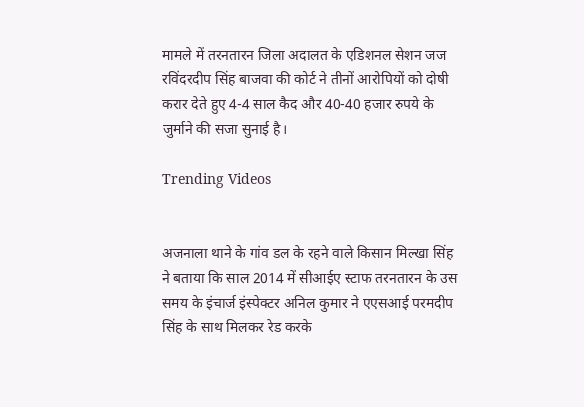मामले में तरनतारन जिला अदालत के एडिशनल सेशन जज रविंदरदीप सिंह बाजवा की कोर्ट ने तीनों आरोपियों को दोषी करार देते हुए 4-4 साल कैद और 40-40 हजार रुपये के जुर्माने की सजा सुनाई है।

Trending Videos


अजनाला थाने के गांव डल के रहने वाले किसान मिल्खा सिंह ने बताया कि साल 2014 में सीआईए स्टाफ तरनतारन के उस समय के इंचार्ज इंस्पेक्टर अनिल कुमार ने एएसआई परमदीप सिंह के साथ मिलकर रेड करके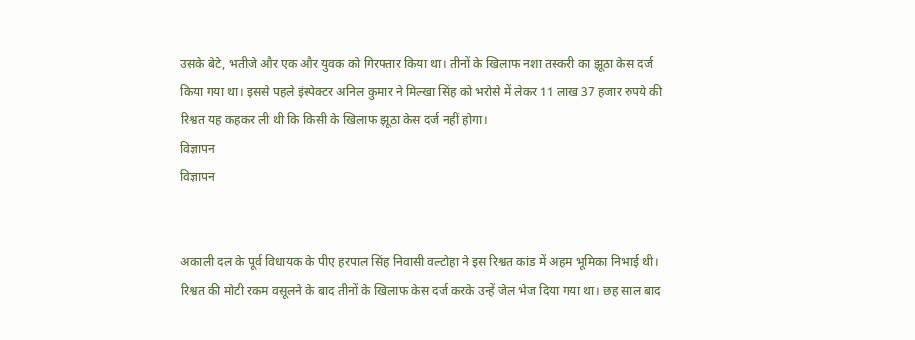उसके बेटे, भतीजे और एक और युवक को गिरफ्तार किया था। तीनों के खिलाफ नशा तस्करी का झूठा केस दर्ज किया गया था। इससे पहले इंस्पेक्टर अनिल कुमार ने मिल्खा सिंह को भरोसे में लेकर 11 लाख 37 हजार रुपये की रिश्वत यह कहकर ली थी कि किसी के खिलाफ झूठा केस दर्ज नहीं होगा।
विज्ञापन
विज्ञापन


अकाली दल के पूर्व विधायक के पीए हरपाल सिंह निवासी वल्टोहा ने इस रिश्वत कांड में अहम भूमिका निभाई थी। रिश्वत की मोटी रकम वसूलने के बाद तीनों के खिलाफ केस दर्ज करके उन्हें जेल भेज दिया गया था। छह साल बाद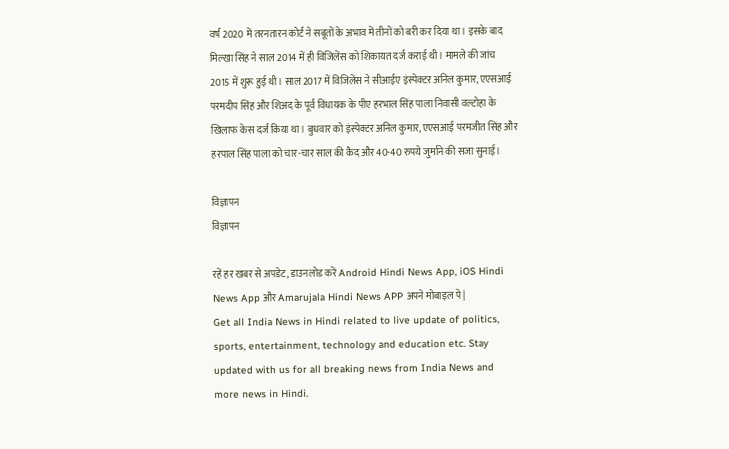वर्ष 2020 में तरनतारन कोर्ट ने सबूतों के अभाव में तीनों को बरी कर दिया था। इसके बाद मिल्खा सिंह ने साल 2014 में ही विजिलेंस को शिकायत दर्ज कराई थी। मामले की जांच 2015 में शुरू हुई थी। साल 2017 में विजिलेंस ने सीआईए इंस्पेक्टर अनिल कुमार, एएसआई परमदीप सिंह और शिअद के पूर्व विधायक के पीए हरभाल सिंह पाला निवासी वल्टोहा के खिलाफ केस दर्ज किया था। बुधवार को इंस्पेक्टर अनिल कुमार, एएसआई परमजीत सिंह और हरपाल सिंह पाला को चार-चार साल की कैद और 40-40 रुपये जुर्माने की सजा सुनाई।

विज्ञापन
विज्ञापन

रहें हर खबर से अपडेट, डाउनलोड करें Android Hindi News App, iOS Hindi News App और Amarujala Hindi News APP अपने मोबाइल पे|
Get all India News in Hindi related to live update of politics, sports, entertainment, technology and education etc. Stay updated with us for all breaking news from India News and more news in Hindi.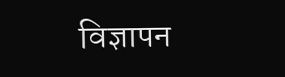विज्ञापन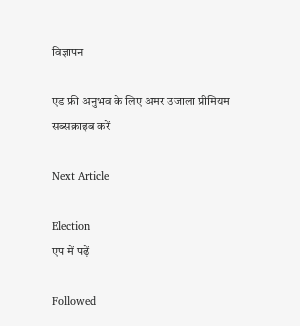विज्ञापन

एड फ्री अनुभव के लिए अमर उजाला प्रीमियम सब्सक्राइब करें

Next Article

Election
एप में पढ़ें

Followed